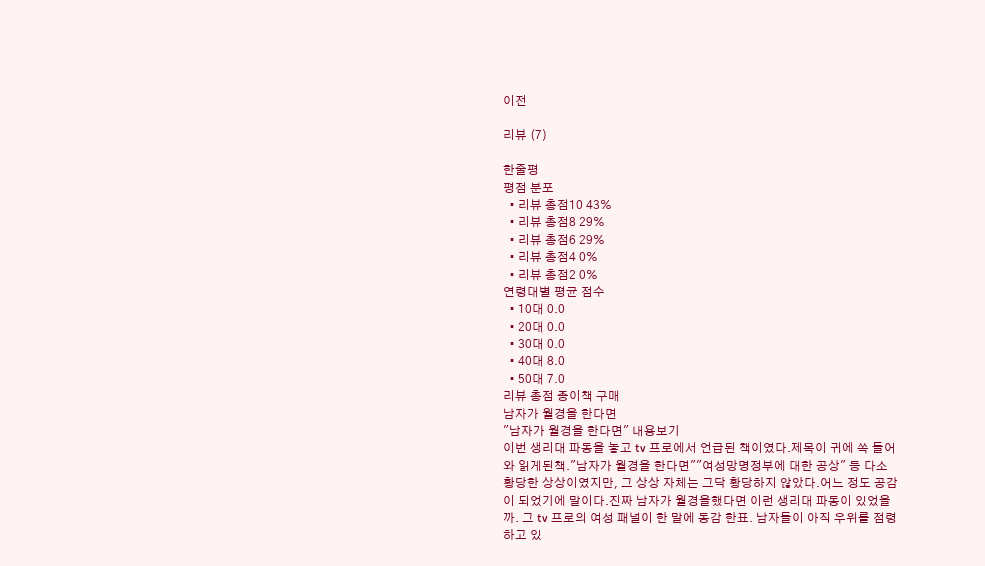이전

리뷰 (7)

한줄평
평점 분포
  • 리뷰 총점10 43%
  • 리뷰 총점8 29%
  • 리뷰 총점6 29%
  • 리뷰 총점4 0%
  • 리뷰 총점2 0%
연령대별 평균 점수
  • 10대 0.0
  • 20대 0.0
  • 30대 0.0
  • 40대 8.0
  • 50대 7.0
리뷰 총점 종이책 구매
남자가 월경을 한다면
"남자가 월경을 한다면" 내용보기
이번 생리대 파동을 놓고 tv 프로에서 언급된 책이였다.제목이 귀에 쏙 들어와 읽게된책."남자가 월경을 한다면""여성망명정부에 대한 공상" 등 다소 황당한 상상이였지만, 그 상상 자체는 그닥 황당하지 않았다.어느 정도 공감이 되었기에 말이다.진짜 남자가 월경을했다면 이런 생리대 파동이 있었을까. 그 tv 프로의 여성 패널이 한 말에 동감 한표. 남자들이 아직 우위를 점령하고 있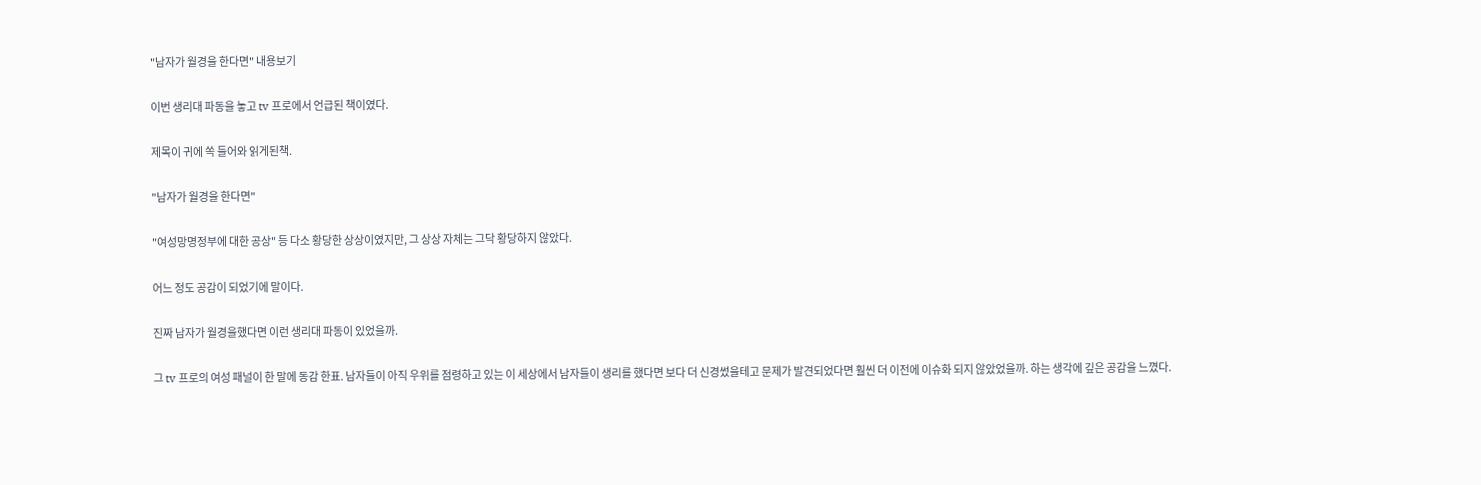"남자가 월경을 한다면" 내용보기

이번 생리대 파동을 놓고 tv 프로에서 언급된 책이였다.

제목이 귀에 쏙 들어와 읽게된책.

"남자가 월경을 한다면"

"여성망명정부에 대한 공상" 등 다소 황당한 상상이였지만, 그 상상 자체는 그닥 황당하지 않았다.

어느 정도 공감이 되었기에 말이다.

진짜 남자가 월경을했다면 이런 생리대 파동이 있었을까.

그 tv 프로의 여성 패널이 한 말에 동감 한표. 남자들이 아직 우위를 점령하고 있는 이 세상에서 남자들이 생리를 했다면 보다 더 신경썼을테고 문제가 발견되었다면 훨씬 더 이전에 이슈화 되지 않았었을까. 하는 생각에 깊은 공감을 느꼈다.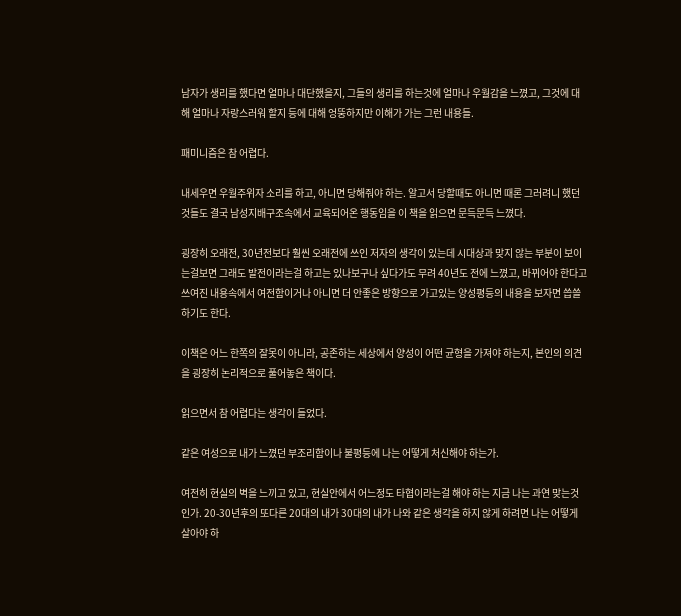남자가 생리를 했다면 얼마나 대단했을지, 그들의 생리를 하는것에 얼마나 우월감을 느꼈고, 그것에 대해 얼마나 자랑스러워 할지 등에 대해 엉뚱하지만 이해가 가는 그런 내용들.

패미니즘은 참 어렵다.

내세우면 우월주위자 소리를 하고, 아니면 당해줘야 하는. 알고서 당할때도 아니면 때론 그러려니 했던것들도 결국 남성지배구조속에서 교육되어온 행동임을 이 책을 읽으면 문득문득 느꼈다.

굉장히 오래전, 30년전보다 훨씬 오래전에 쓰인 저자의 생각이 있는데 시대상과 맞지 않는 부분이 보이는걸보면 그래도 발전이라는걸 하고는 있나보구나 싶다가도 무려 40년도 전에 느꼈고, 바뀌어야 한다고 쓰여진 내용속에서 여전함이거나 아니면 더 안좋은 방향으로 가고있는 양성평등의 내용을 보자면 씁쓸하기도 한다.

이책은 어느 한쪽의 잘못이 아니라, 공존하는 세상에서 양성이 어떤 균형을 가져야 하는지, 본인의 의견을 굉장히 논리적으로 풀어놓은 책이다.

읽으면서 참 어렵다는 생각이 들었다.

같은 여성으로 내가 느꼈던 부조리함이나 불평등에 나는 어떻게 처신해야 하는가.

여전히 현실의 벽을 느끼고 있고, 현실안에서 어느정도 타협이라는걸 해야 하는 지금 나는 과연 맞는것인가. 20-30년후의 또다른 20대의 내가 30대의 내가 나와 같은 생각을 하지 않게 하려면 나는 어떻게 살아야 하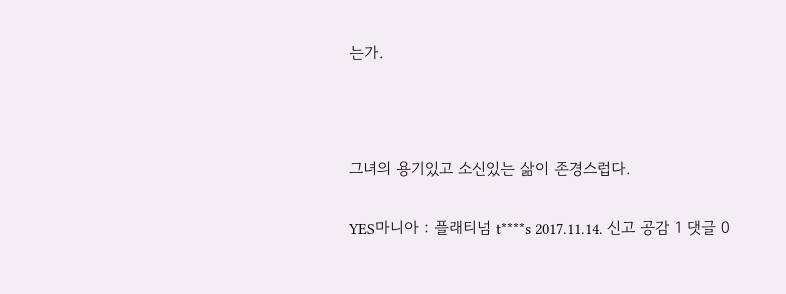는가.



그녀의 용기있고 소신있는 삶이 존경스럽다.

YES마니아 : 플래티넘 t****s 2017.11.14. 신고 공감 1 댓글 0